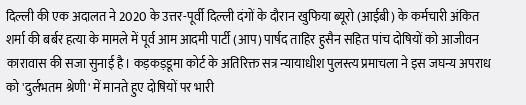दिल्ली की एक अदालत ने 2020 के उत्तर-पूर्वी दिल्ली दंगों के दौरान खुफिया ब्यूरो (आईबी) के कर्मचारी अंकित शर्मा की बर्बर हत्या के मामले में पूर्व आम आदमी पार्टी (आप) पार्षद ताहिर हुसैन सहित पांच दोषियों को आजीवन कारावास की सजा सुनाई है। कड़कड़डूमा कोर्ट के अतिरिक्त सत्र न्यायाधीश पुलस्त्य प्रमाचला ने इस जघन्य अपराध को 'दुर्लभतम श्रेणी' में मानते हुए दोषियों पर भारी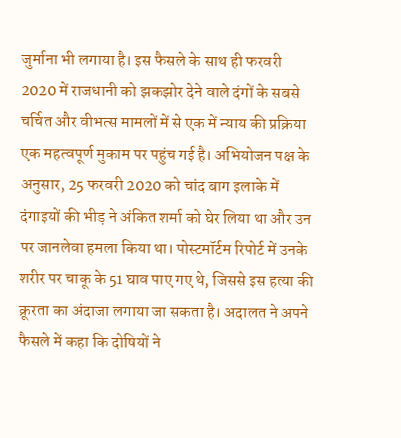जुर्माना भी लगाया है। इस फैसले के साथ ही फरवरी 2020 में राजधानी को झकझोर देने वाले दंगों के सबसे चर्चित और वीभत्स मामलों में से एक में न्याय की प्रक्रिया एक महत्वपूर्ण मुकाम पर पहुंच गई है। अभियोजन पक्ष के अनुसार, 25 फरवरी 2020 को चांद बाग इलाके में दंगाइयों की भीड़ ने अंकित शर्मा को घेर लिया था और उन पर जानलेवा हमला किया था। पोस्टमॉर्टम रिपोर्ट में उनके शरीर पर चाकू के 51 घाव पाए गए थे, जिससे इस हत्या की क्रूरता का अंदाजा लगाया जा सकता है। अदालत ने अपने फैसले में कहा कि दोषियों ने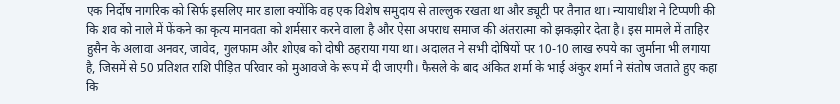एक निर्दोष नागरिक को सिर्फ इसलिए मार डाला क्योंकि वह एक विशेष समुदाय से ताल्लुक रखता था और ड्यूटी पर तैनात था। न्यायाधीश ने टिप्पणी की कि शव को नाले में फेंकने का कृत्य मानवता को शर्मसार करने वाला है और ऐसा अपराध समाज की अंतरात्मा को झकझोर देता है। इस मामले में ताहिर हुसैन के अलावा अनवर, जावेद, गुलफाम और शोएब को दोषी ठहराया गया था। अदालत ने सभी दोषियों पर 10-10 लाख रुपये का जुर्माना भी लगाया है, जिसमें से 50 प्रतिशत राशि पीड़ित परिवार को मुआवजे के रूप में दी जाएगी। फैसले के बाद अंकित शर्मा के भाई अंकुर शर्मा ने संतोष जताते हुए कहा कि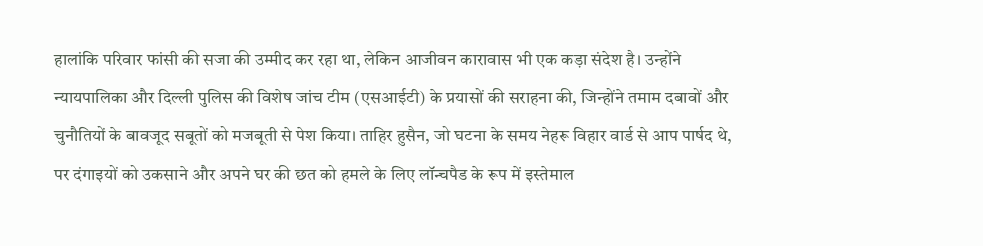हालांकि परिवार फांसी की सजा की उम्मीद कर रहा था, लेकिन आजीवन कारावास भी एक कड़ा संदेश है। उन्होंने न्यायपालिका और दिल्ली पुलिस की विशेष जांच टीम (एसआईटी) के प्रयासों की सराहना की, जिन्होंने तमाम दबावों और चुनौतियों के बावजूद सबूतों को मजबूती से पेश किया। ताहिर हुसैन, जो घटना के समय नेहरू विहार वार्ड से आप पार्षद थे, पर दंगाइयों को उकसाने और अपने घर की छत को हमले के लिए लॉन्चपैड के रूप में इस्तेमाल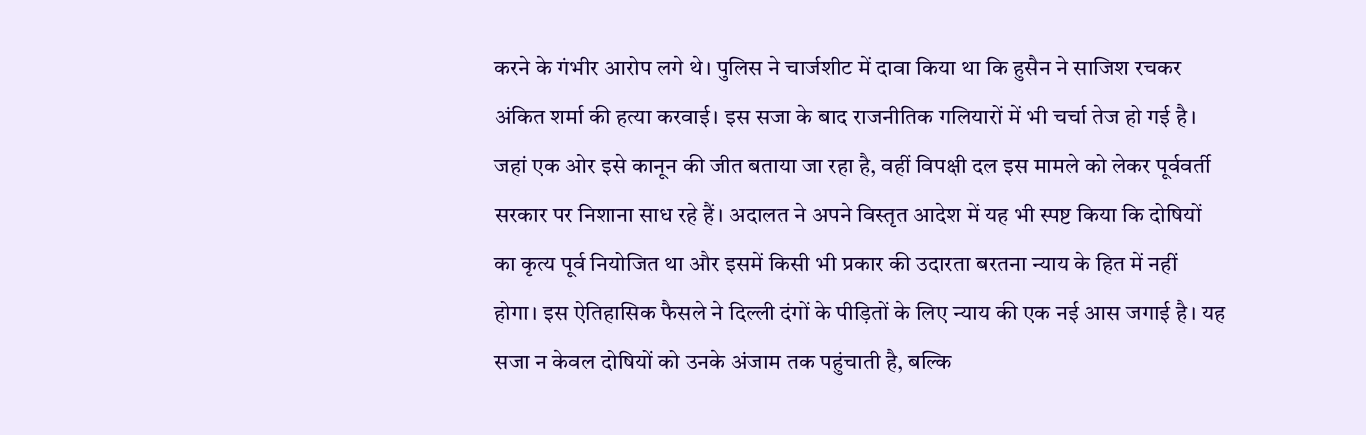करने के गंभीर आरोप लगे थे। पुलिस ने चार्जशीट में दावा किया था कि हुसैन ने साजिश रचकर अंकित शर्मा की हत्या करवाई। इस सजा के बाद राजनीतिक गलियारों में भी चर्चा तेज हो गई है। जहां एक ओर इसे कानून की जीत बताया जा रहा है, वहीं विपक्षी दल इस मामले को लेकर पूर्ववर्ती सरकार पर निशाना साध रहे हैं। अदालत ने अपने विस्तृत आदेश में यह भी स्पष्ट किया कि दोषियों का कृत्य पूर्व नियोजित था और इसमें किसी भी प्रकार की उदारता बरतना न्याय के हित में नहीं होगा। इस ऐतिहासिक फैसले ने दिल्ली दंगों के पीड़ितों के लिए न्याय की एक नई आस जगाई है। यह सजा न केवल दोषियों को उनके अंजाम तक पहुंचाती है, बल्कि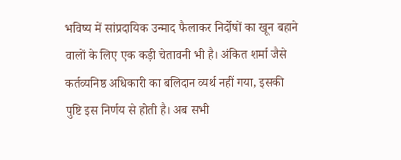भविष्य में सांप्रदायिक उन्माद फैलाकर निर्दोषों का खून बहाने वालों के लिए एक कड़ी चेतावनी भी है। अंकित शर्मा जैसे कर्तव्यनिष्ठ अधिकारी का बलिदान व्यर्थ नहीं गया, इसकी पुष्टि इस निर्णय से होती है। अब सभी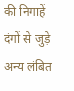की निगाहें दंगों से जुड़े अन्य लंबित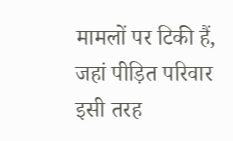मामलों पर टिकी हैं, जहां पीड़ित परिवार इसी तरह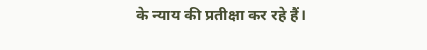के न्याय की प्रतीक्षा कर रहे हैं।